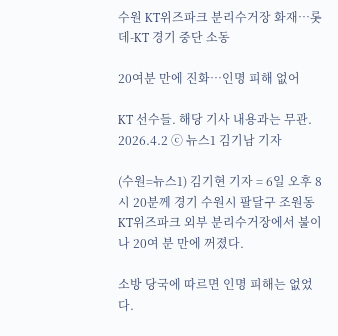수원 KT위즈파크 분리수거장 화재…롯데-KT 경기 중단 소동

20여분 만에 진화…인명 피해 없어

KT 선수들. 해당 기사 내용과는 무관. 2026.4.2 ⓒ 뉴스1 김기남 기자

(수원=뉴스1) 김기현 기자 = 6일 오후 8시 20분께 경기 수원시 팔달구 조원동 KT위즈파크 외부 분리수거장에서 불이 나 20여 분 만에 꺼졌다.

소방 당국에 따르면 인명 피해는 없었다.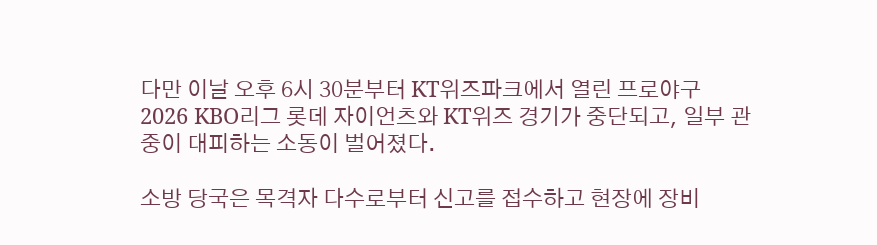다만 이날 오후 6시 30분부터 KT위즈파크에서 열린 프로야구 2026 KBO리그 롯데 자이언츠와 KT위즈 경기가 중단되고, 일부 관중이 대피하는 소동이 벌어졌다.

소방 당국은 목격자 다수로부터 신고를 접수하고 현장에 장비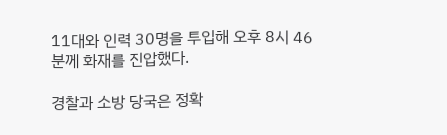11대와 인력 30명을 투입해 오후 8시 46분께 화재를 진압했다.

경찰과 소방 당국은 정확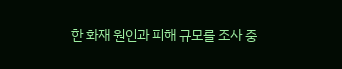한 화재 원인과 피해 규모를 조사 중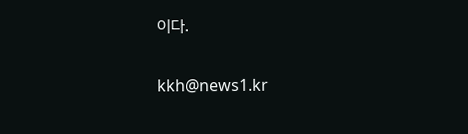이다.

kkh@news1.kr